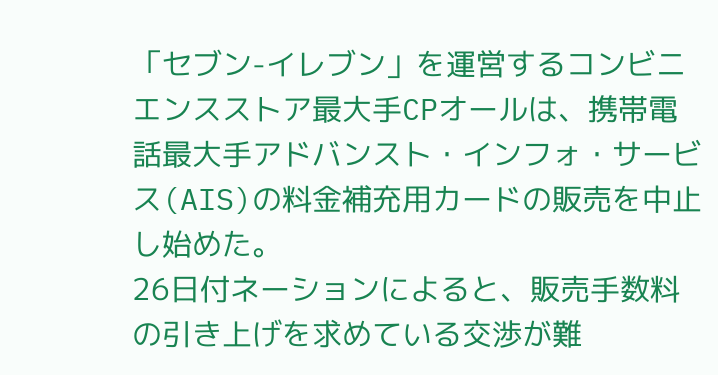「セブン-イレブン」を運営するコンビニエンスストア最大手CPオールは、携帯電話最大手アドバンスト・インフォ・サービス(AIS)の料金補充用カードの販売を中止し始めた。
26日付ネーションによると、販売手数料の引き上げを求めている交渉が難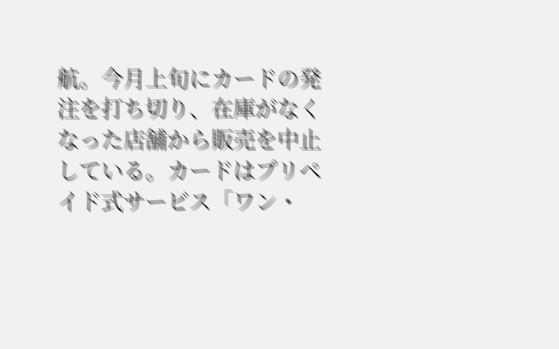航。今月上旬にカードの発注を打ち切り、在庫がなくなった店舗から販売を中止している。カードはプリペイド式サービス「ワン・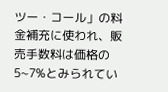ツー・コール」の料金補充に使われ、販売手数料は価格の5~7%とみられてい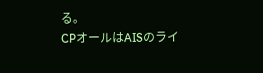る。
CPオールはAISのライ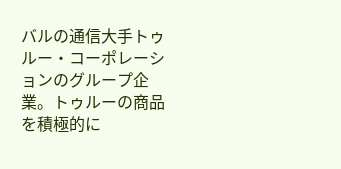バルの通信大手トゥルー・コーポレーションのグループ企業。トゥルーの商品を積極的に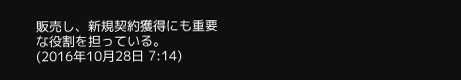販売し、新規契約獲得にも重要な役割を担っている。
(2016年10月28日 7:14)